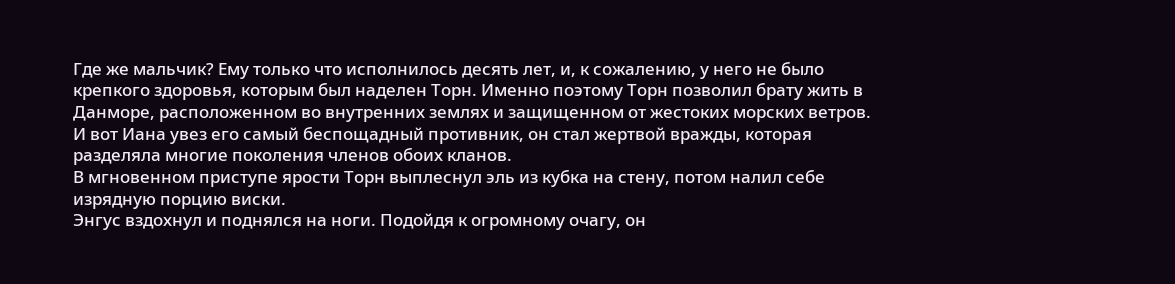Где же мальчик? Ему только что исполнилось десять лет, и, к сожалению, у него не было крепкого здоровья, которым был наделен Торн. Именно поэтому Торн позволил брату жить в Данморе, расположенном во внутренних землях и защищенном от жестоких морских ветров. И вот Иана увез его самый беспощадный противник, он стал жертвой вражды, которая разделяла многие поколения членов обоих кланов.
В мгновенном приступе ярости Торн выплеснул эль из кубка на стену, потом налил себе изрядную порцию виски.
Энгус вздохнул и поднялся на ноги. Подойдя к огромному очагу, он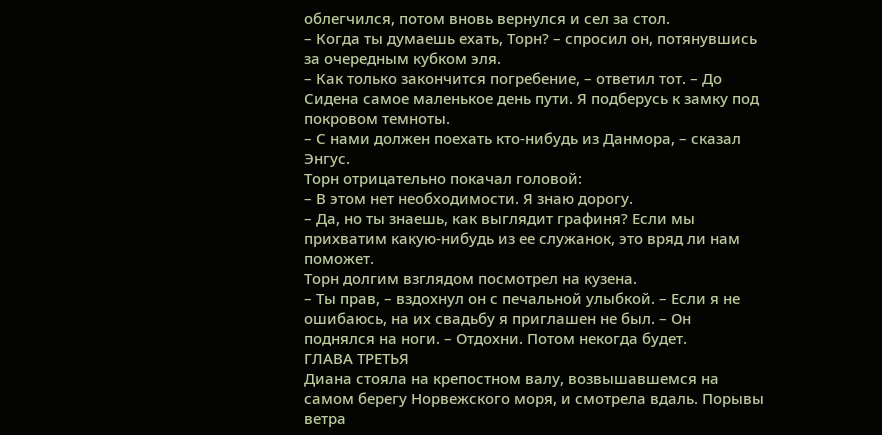облегчился, потом вновь вернулся и сел за стол.
– Когда ты думаешь ехать, Торн? – спросил он, потянувшись за очередным кубком эля.
– Как только закончится погребение, – ответил тот. – До Сидена самое маленькое день пути. Я подберусь к замку под покровом темноты.
– С нами должен поехать кто-нибудь из Данмора, – сказал Энгус.
Торн отрицательно покачал головой:
– В этом нет необходимости. Я знаю дорогу.
– Да, но ты знаешь, как выглядит графиня? Если мы прихватим какую-нибудь из ее служанок, это вряд ли нам поможет.
Торн долгим взглядом посмотрел на кузена.
– Ты прав, – вздохнул он с печальной улыбкой. – Если я не ошибаюсь, на их свадьбу я приглашен не был. – Он поднялся на ноги. – Отдохни. Потом некогда будет.
ГЛАВА ТРЕТЬЯ
Диана стояла на крепостном валу, возвышавшемся на самом берегу Норвежского моря, и смотрела вдаль. Порывы ветра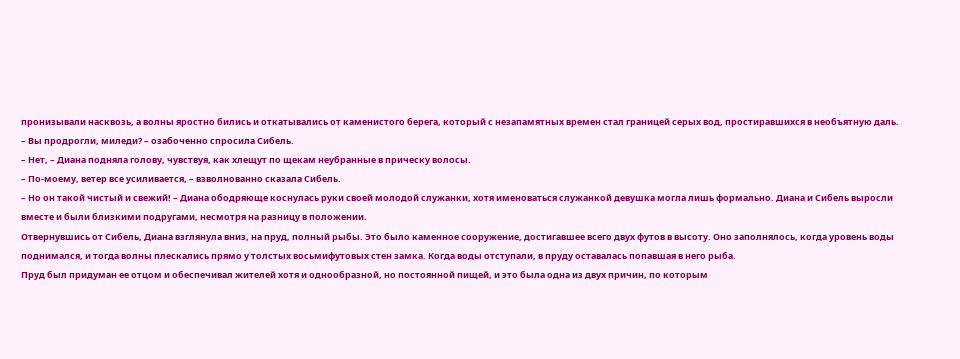пронизывали насквозь, а волны яростно бились и откатывались от каменистого берега, который с незапамятных времен стал границей серых вод, простиравшихся в необъятную даль.
– Вы продрогли, миледи? – озабоченно спросила Сибель.
– Нет, – Диана подняла голову, чувствуя, как хлещут по щекам неубранные в прическу волосы.
– По-моему, ветер все усиливается, – взволнованно сказала Сибель.
– Но он такой чистый и свежий! – Диана ободряюще коснулась руки своей молодой служанки, хотя именоваться служанкой девушка могла лишь формально. Диана и Сибель выросли вместе и были близкими подругами, несмотря на разницу в положении.
Отвернувшись от Сибель, Диана взглянула вниз, на пруд, полный рыбы. Это было каменное сооружение, достигавшее всего двух футов в высоту. Оно заполнялось, когда уровень воды поднимался, и тогда волны плескались прямо у толстых восьмифутовых стен замка. Когда воды отступали, в пруду оставалась попавшая в него рыба.
Пруд был придуман ее отцом и обеспечивал жителей хотя и однообразной, но постоянной пищей, и это была одна из двух причин, по которым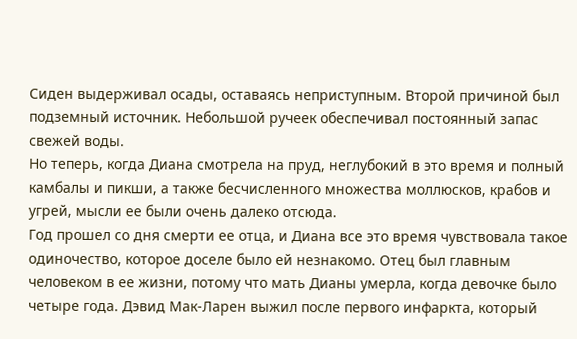Сиден выдерживал осады, оставаясь неприступным. Второй причиной был подземный источник. Небольшой ручеек обеспечивал постоянный запас свежей воды.
Но теперь, когда Диана смотрела на пруд, неглубокий в это время и полный камбалы и пикши, а также бесчисленного множества моллюсков, крабов и угрей, мысли ее были очень далеко отсюда.
Год прошел со дня смерти ее отца, и Диана все это время чувствовала такое одиночество, которое доселе было ей незнакомо. Отец был главным человеком в ее жизни, потому что мать Дианы умерла, когда девочке было четыре года. Дэвид Мак-Ларен выжил после первого инфаркта, который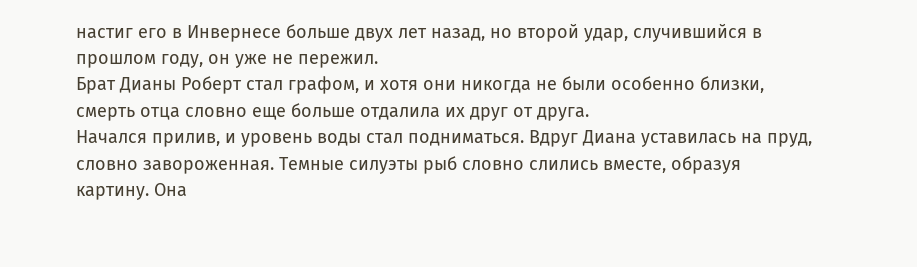настиг его в Инвернесе больше двух лет назад, но второй удар, случившийся в прошлом году, он уже не пережил.
Брат Дианы Роберт стал графом, и хотя они никогда не были особенно близки, смерть отца словно еще больше отдалила их друг от друга.
Начался прилив, и уровень воды стал подниматься. Вдруг Диана уставилась на пруд, словно завороженная. Темные силуэты рыб словно слились вместе, образуя картину. Она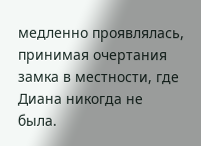медленно проявлялась, принимая очертания замка в местности, где Диана никогда не была.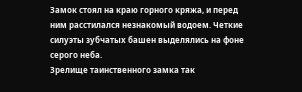Замок стоял на краю горного кряжа, и перед ним расстилался незнакомый водоем. Четкие силуэты зубчатых башен выделялись на фоне серого неба.
Зрелище таинственного замка так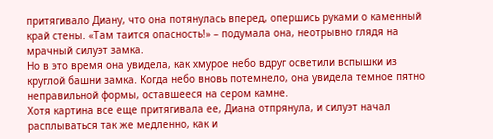притягивало Диану, что она потянулась вперед, опершись руками о каменный край стены. «Там таится опасность!» – подумала она, неотрывно глядя на мрачный силуэт замка.
Но в это время она увидела, как хмурое небо вдруг осветили вспышки из круглой башни замка. Когда небо вновь потемнело, она увидела темное пятно неправильной формы, оставшееся на сером камне.
Хотя картина все еще притягивала ее, Диана отпрянула, и силуэт начал расплываться так же медленно, как и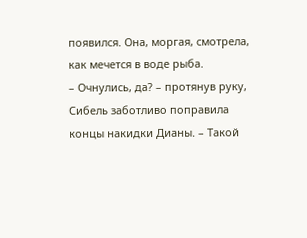появился. Она, моргая, смотрела, как мечется в воде рыба.
– Очнулись, да? – протянув руку, Сибель заботливо поправила концы накидки Дианы. – Такой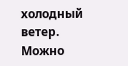холодный ветер. Можно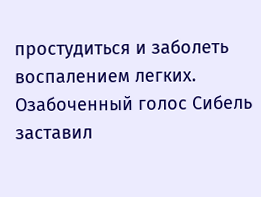простудиться и заболеть воспалением легких.
Озабоченный голос Сибель заставил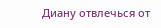Диану отвлечься от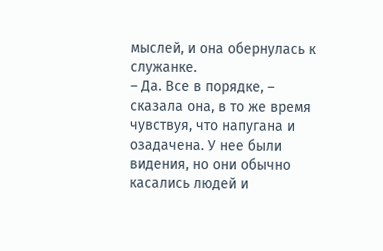мыслей, и она обернулась к служанке.
– Да. Все в порядке, – сказала она, в то же время чувствуя, что напугана и озадачена. У нее были видения, но они обычно касались людей и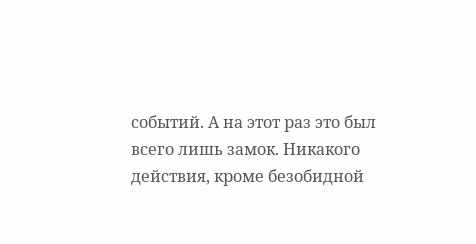событий. А на этот раз это был всего лишь замок. Никакого действия, кроме безобидной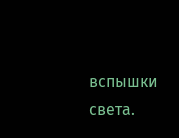вспышки света.